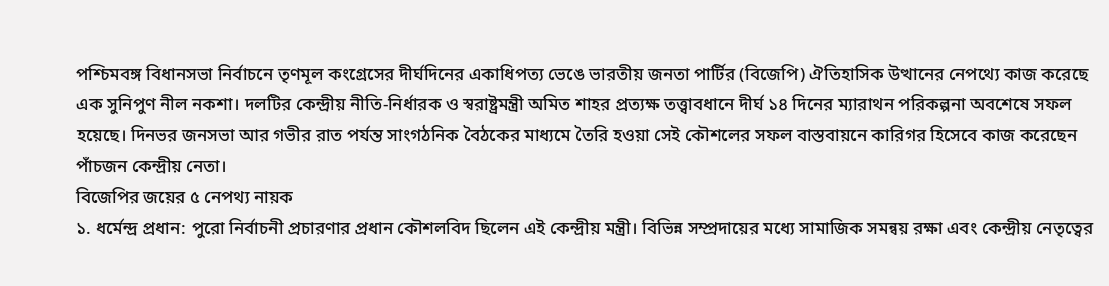পশ্চিমবঙ্গ বিধানসভা নির্বাচনে তৃণমূল কংগ্রেসের দীর্ঘদিনের একাধিপত্য ভেঙে ভারতীয় জনতা পার্টির (বিজেপি) ঐতিহাসিক উত্থানের নেপথ্যে কাজ করেছে এক সুনিপুণ নীল নকশা। দলটির কেন্দ্রীয় নীতি-নির্ধারক ও স্বরাষ্ট্রমন্ত্রী অমিত শাহর প্রত্যক্ষ তত্ত্বাবধানে দীর্ঘ ১৪ দিনের ম্যারাথন পরিকল্পনা অবশেষে সফল হয়েছে। দিনভর জনসভা আর গভীর রাত পর্যন্ত সাংগঠনিক বৈঠকের মাধ্যমে তৈরি হওয়া সেই কৌশলের সফল বাস্তবায়নে কারিগর হিসেবে কাজ করেছেন পাঁচজন কেন্দ্রীয় নেতা।
বিজেপির জয়ের ৫ নেপথ্য নায়ক
১. ধর্মেন্দ্র প্রধান: পুরো নির্বাচনী প্রচারণার প্রধান কৌশলবিদ ছিলেন এই কেন্দ্রীয় মন্ত্রী। বিভিন্ন সম্প্রদায়ের মধ্যে সামাজিক সমন্বয় রক্ষা এবং কেন্দ্রীয় নেতৃত্বের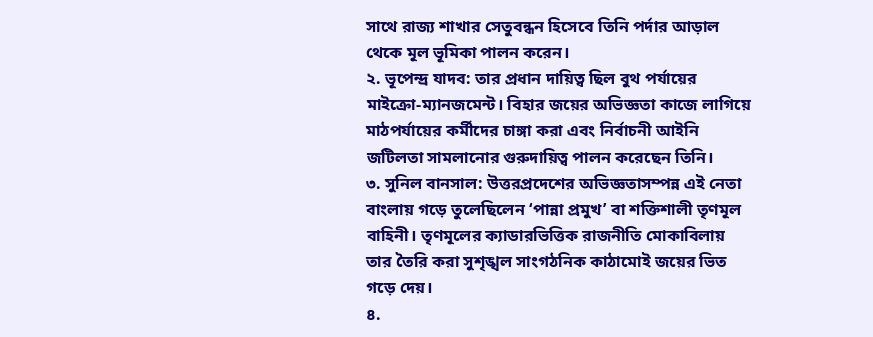সাথে রাজ্য শাখার সেতুবন্ধন হিসেবে তিনি পর্দার আড়াল থেকে মূল ভূমিকা পালন করেন।
২. ভূপেন্দ্র যাদব: তার প্রধান দায়িত্ব ছিল বুথ পর্যায়ের মাইক্রো-ম্যানজমেন্ট। বিহার জয়ের অভিজ্ঞতা কাজে লাগিয়ে মাঠপর্যায়ের কর্মীদের চাঙ্গা করা এবং নির্বাচনী আইনি জটিলতা সামলানোর গুরুদায়িত্ব পালন করেছেন তিনি।
৩. সুনিল বানসাল: উত্তরপ্রদেশের অভিজ্ঞতাসম্পন্ন এই নেতা বাংলায় গড়ে তুলেছিলেন ‘পান্না প্রমুখ’ বা শক্তিশালী তৃণমূল বাহিনী। তৃণমূলের ক্যাডারভিত্তিক রাজনীতি মোকাবিলায় তার তৈরি করা সুশৃঙ্খল সাংগঠনিক কাঠামোই জয়ের ভিত গড়ে দেয়।
৪.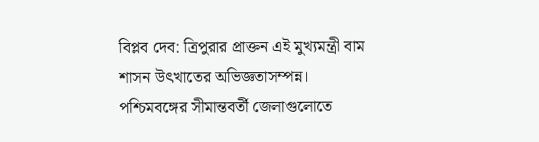বিপ্লব দেব: ত্রিপুরার প্রাক্তন এই মুখ্যমন্ত্রী বাম শাসন উৎখাতের অভিজ্ঞতাসম্পন্ন। পশ্চিমবঙ্গের সীমান্তবর্তী জেলাগুলোতে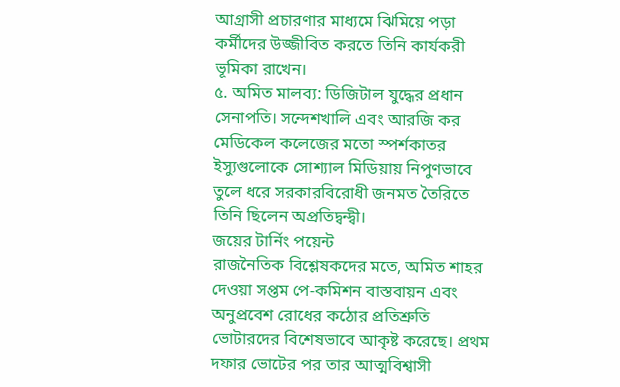আগ্রাসী প্রচারণার মাধ্যমে ঝিমিয়ে পড়া কর্মীদের উজ্জীবিত করতে তিনি কার্যকরী ভূমিকা রাখেন।
৫. অমিত মালব্য: ডিজিটাল যুদ্ধের প্রধান সেনাপতি। সন্দেশখালি এবং আরজি কর মেডিকেল কলেজের মতো স্পর্শকাতর ইস্যুগুলোকে সোশ্যাল মিডিয়ায় নিপুণভাবে তুলে ধরে সরকারবিরোধী জনমত তৈরিতে তিনি ছিলেন অপ্রতিদ্বন্দ্বী।
জয়ের টার্নিং পয়েন্ট
রাজনৈতিক বিশ্লেষকদের মতে, অমিত শাহর দেওয়া সপ্তম পে-কমিশন বাস্তবায়ন এবং অনুপ্রবেশ রোধের কঠোর প্রতিশ্রুতি ভোটারদের বিশেষভাবে আকৃষ্ট করেছে। প্রথম দফার ভোটের পর তার আত্মবিশ্বাসী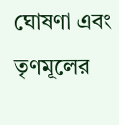ঘোষণা এবং তৃণমূলের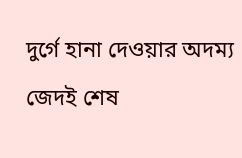দুর্গে হানা দেওয়ার অদম্য জেদই শেষ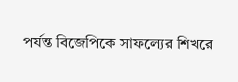পর্যন্ত বিজেপিকে সাফল্যের শিখরে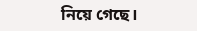নিয়ে গেছে।